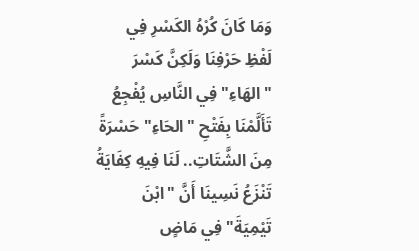وَمَا كَانَ كُرْهُ الكَسْرِ فِي لَفْظِ حَرْفِنَا وَلَكِنَّ كَسْرَ "الهَاءِ" فِي النَّاسِ يُفْجِعُ تَأَلَّمْنَا بِفَتْحِ "الحَاءِ" حَسْرَةً مِنَ الشَّتَاتِ.. لَنَا فِيهِ كِفَايَةُ تَنْزَعُ نَسِينَا أَنَّ "ابْنَ تَيْمِيَةَ" فِي مَاضٍ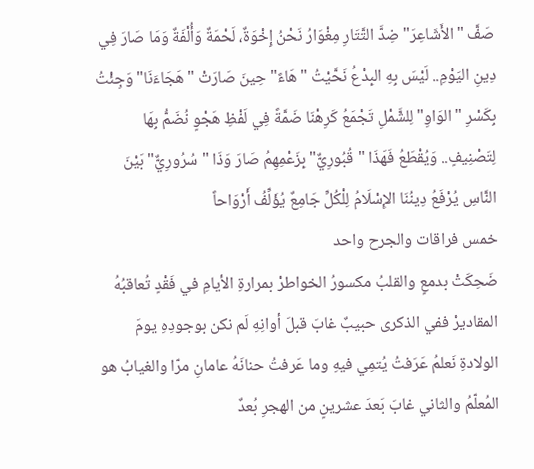صَفَّ "الأَشَاعِرَ" ضِدَّ التَّتَارِ مِغْوَارُ نَحْنُ إِخْوَةٌ، لَحْمَةٌ وَأُلْفَةٌ وَمَا صَارَ فِي دِينِ اليَوْمِ.. لَيْسَ بِهِ البِدْعُ نَحَّيْتُ "هَاءً" حِينَ صَارَتْ "هَجَاءَنَا" وَجِئْتُ بِكَسْرِ "الوَاوِ" لِلشَّمْلِ تَجْمَعُ كَرِهْنَا ضَمَّةً فِي لَفْظِ هَجْوٍ نُضَمُّ بِهَا لِتَصْنِيفٍ.. وَيُقْطَعُ فَهَذَا "قُبُورِيٌّ" بِزَعْمِهِمُ صَارَ وَذَا "سُرُورِيٌّ" بَيْنَ النَّاسِ يُرْفَعُ دِينُنَا الإِسْلَامُ لِلْكُلِّ جَامِعٌ يُؤَلِّفُ أَرْوَاحاً
خمس فراقات والجرح واحد
ضَحِكَتْ بدمعٍ والقلبُ مكسورُ الخواطرْ بمرارةِ الأيامِ في فَقْدٍ تُعاقبُهُ المقاديرْ ففي الذكرى حبيبٌ غابَ قبلَ أوانِهِ لَم نكن بوجودِهِ يومَ الولادةِ نَعلمُ عَرَفتُ يُتمِي فيهِ وما عَرفتُ حنانَهُ عامانِ مرّا والغيابُ هو المُعلّمُ والثاني غابَ بَعدَ عشرينٍ من الهجرِ بُعدٌ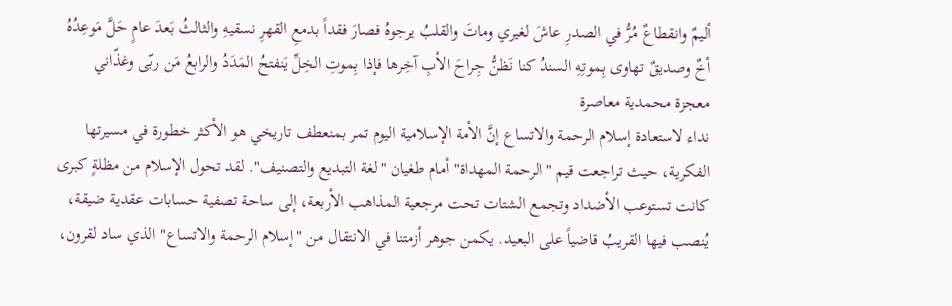أليمٌ وانقطاعٌ مُرُّ في الصدرِ عاشَ لغيري وماتَ والقلبُ يرجوهُ فصارَ فقداً بدمعِ القهرِ نسقيهِ والثالثُ بَعدَ عامٍ حَلَّ مَوعِدُهُ أخٌ وصديقٌ تهاوى بِموتِهِ السندُ كنا نَظنُّ جِراحَ الأبِ آخِرها فإذا بِموتِ الخِلِّ يَنفتحُ المَدَدُ والرابعُ مَن ربّى وغذّاني
معجزة محمدية معاصرة
نداء لاستعادة إسلام الرحمة والاتساع إنَّ الأمة الإسلامية اليوم تمر بمنعطف تاريخي هو الأكثر خطورة في مسيرتها الفكرية، حيث تراجعت قيم "الرحمة المهداة" أمام طغيان "لغة التبديع والتصنيف". لقد تحول الإسلام من مظلةٍ كبرى كانت تستوعب الأضداد وتجمع الشتات تحت مرجعية المذاهب الأربعة، إلى ساحة تصفية حسابات عقدية ضيقة، يُنصب فيها القريبُ قاضياً على البعيد. يكمن جوهر أزمتنا في الانتقال من "إسلام الرحمة والاتساع" الذي ساد لقرون،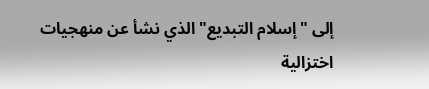إلى "إسلام التبديع" الذي نشأ عن منهجيات اختزالية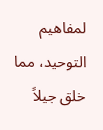لمفاهيم التوحيد، مما خلق جيلاً